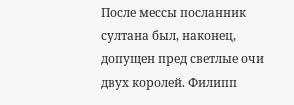После мессы посланник султана был, наконец, допущен пред светлые очи двух королей. Филипп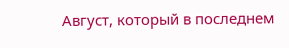Август, который в последнем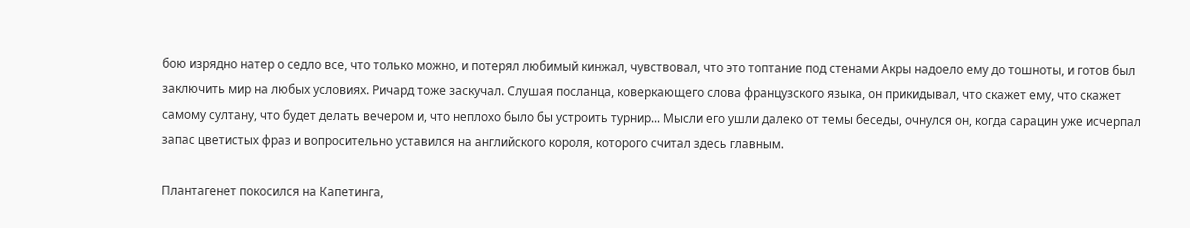бою изрядно натер о седло все, что только можно, и потерял любимый кинжал, чувствовал, что это топтание под стенами Акры надоело ему до тошноты, и готов был заключить мир на любых условиях. Ричард тоже заскучал. Слушая посланца, коверкающего слова французского языка, он прикидывал, что скажет ему, что скажет самому султану, что будет делать вечером и, что неплохо было бы устроить турнир... Мысли его ушли далеко от темы беседы, очнулся он, когда сарацин уже исчерпал запас цветистых фраз и вопросительно уставился на английского короля, которого считал здесь главным.

Плантагенет покосился на Капетинга,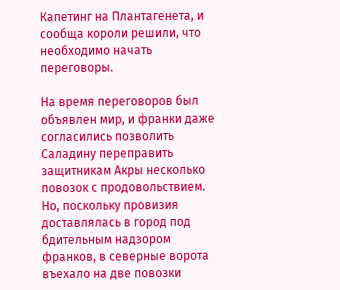Капетинг на Плантагенета, и сообща короли решили, что необходимо начать переговоры.

На время переговоров был объявлен мир, и франки даже согласились позволить Саладину переправить защитникам Акры несколько повозок с продовольствием. Но, поскольку провизия доставлялась в город под бдительным надзором франков, в северные ворота въехало на две повозки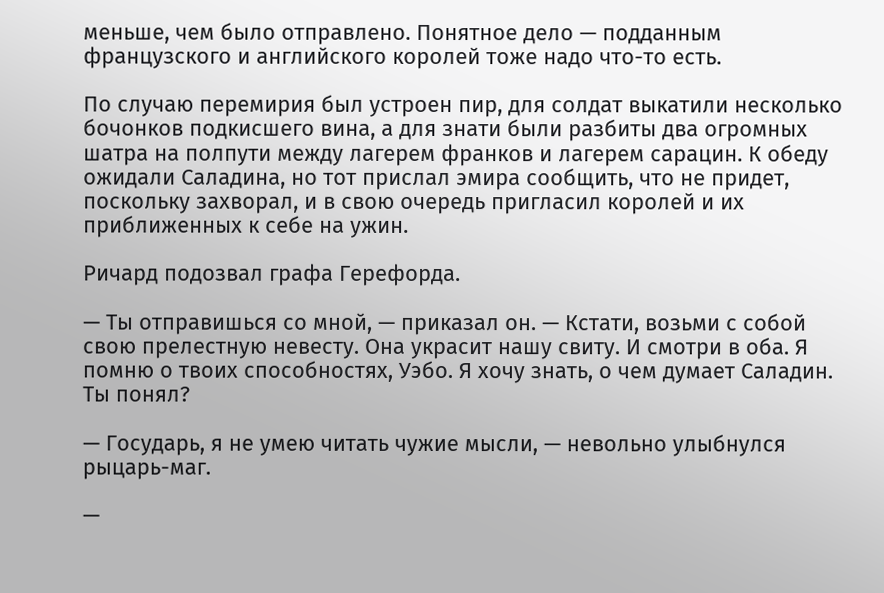меньше, чем было отправлено. Понятное дело — подданным французского и английского королей тоже надо что-то есть.

По случаю перемирия был устроен пир, для солдат выкатили несколько бочонков подкисшего вина, а для знати были разбиты два огромных шатра на полпути между лагерем франков и лагерем сарацин. К обеду ожидали Саладина, но тот прислал эмира сообщить, что не придет, поскольку захворал, и в свою очередь пригласил королей и их приближенных к себе на ужин.

Ричард подозвал графа Герефорда.

— Ты отправишься со мной, — приказал он. — Кстати, возьми с собой свою прелестную невесту. Она украсит нашу свиту. И смотри в оба. Я помню о твоих способностях, Уэбо. Я хочу знать, о чем думает Саладин. Ты понял?

— Государь, я не умею читать чужие мысли, — невольно улыбнулся рыцарь-маг.

—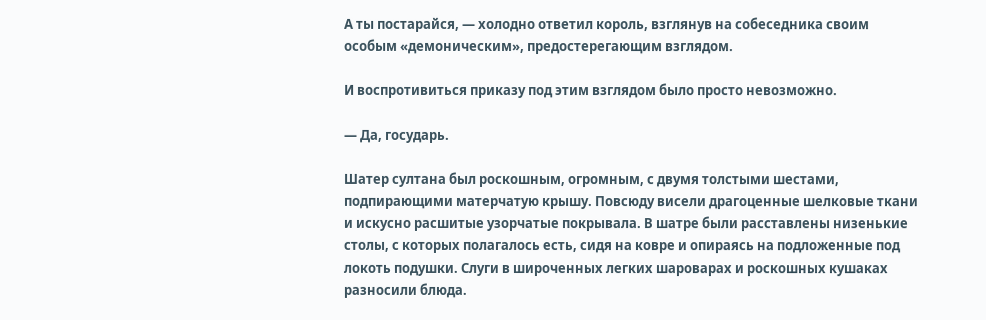А ты постарайся, — холодно ответил король, взглянув на собеседника своим особым «демоническим», предостерегающим взглядом.

И воспротивиться приказу под этим взглядом было просто невозможно.

— Да, государь.

Шатер султана был роскошным, огромным, с двумя толстыми шестами, подпирающими матерчатую крышу. Повсюду висели драгоценные шелковые ткани и искусно расшитые узорчатые покрывала. В шатре были расставлены низенькие столы, с которых полагалось есть, сидя на ковре и опираясь на подложенные под локоть подушки. Слуги в широченных легких шароварах и роскошных кушаках разносили блюда.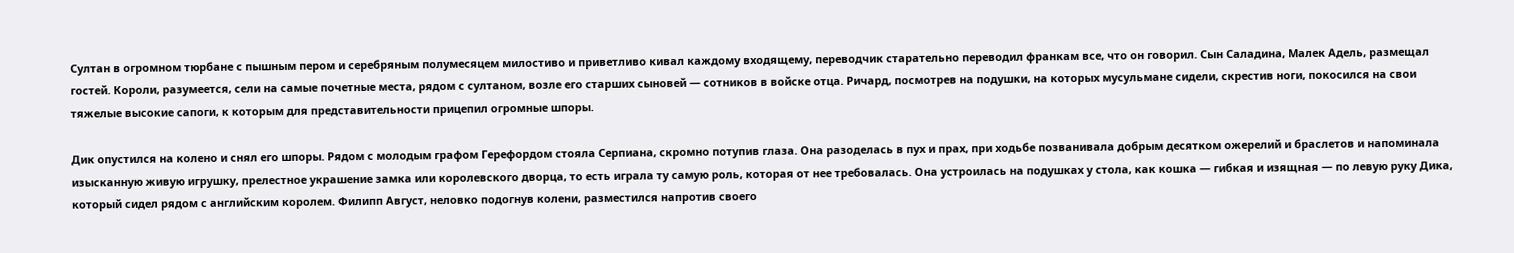Султан в огромном тюрбане с пышным пером и серебряным полумесяцем милостиво и приветливо кивал каждому входящему, переводчик старательно переводил франкам все, что он говорил. Сын Саладина, Малек Адель, размещал гостей. Короли, разумеется, сели на самые почетные места, рядом с султаном, возле его старших сыновей — сотников в войске отца. Ричард, посмотрев на подушки, на которых мусульмане сидели, скрестив ноги, покосился на свои тяжелые высокие сапоги, к которым для представительности прицепил огромные шпоры.

Дик опустился на колено и снял его шпоры. Рядом с молодым графом Герефордом стояла Серпиана, скромно потупив глаза. Она разоделась в пух и прах, при ходьбе позванивала добрым десятком ожерелий и браслетов и напоминала изысканную живую игрушку, прелестное украшение замка или королевского дворца, то есть играла ту самую роль, которая от нее требовалась. Она устроилась на подушках у стола, как кошка — гибкая и изящная — по левую руку Дика, который сидел рядом с английским королем. Филипп Август, неловко подогнув колени, разместился напротив своего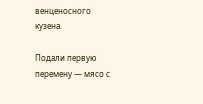венценосного кузена.

Подали первую перемену — мясо с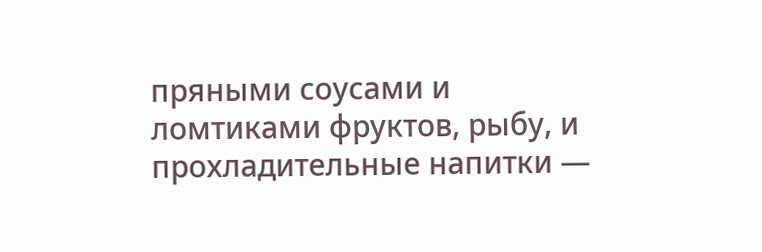пряными соусами и ломтиками фруктов, рыбу, и прохладительные напитки —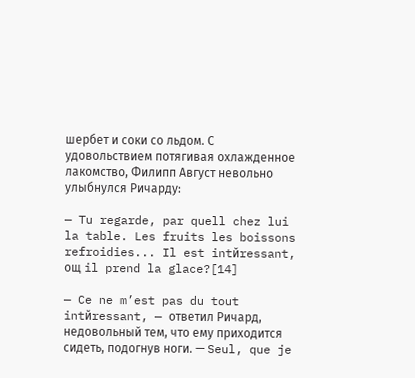шербет и соки со льдом. С удовольствием потягивая охлажденное лакомство, Филипп Август невольно улыбнулся Ричарду:

— Tu regarde, par quell chez lui la table. Les fruits les boissons refroidies... Il est intйressant, oщ il prend la glace?[14]

— Ce ne m’est pas du tout intйressant, — ответил Ричард, недовольный тем, что ему приходится сидеть, подогнув ноги. — Seul, que je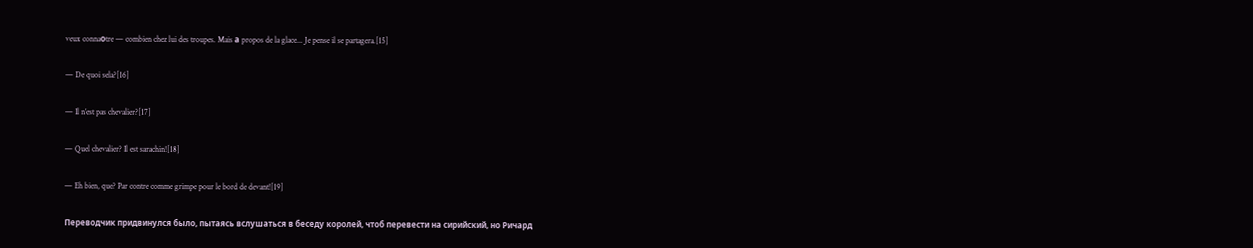veux connaоtre — combien chez lui des troupes. Mais а propos de la glace... Je pense il se partagera.[15]

— De quoi sela?[16]

— Il n’est pas chevalier?[17]

— Quel chevalier? Il est sarachin![18]

— Eh bien, que? Par contre comme grimpe pour le bord de devant![19]

Переводчик придвинулся было, пытаясь вслушаться в беседу королей, чтоб перевести на сирийский, но Ричард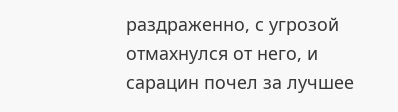раздраженно, с угрозой отмахнулся от него, и сарацин почел за лучшее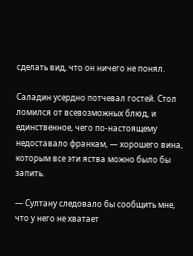сделать вид, что он ничего не понял.

Саладин усердно потчевал гостей. Стол ломился от всевозможных блюд, и единственное, чего по-настоящему недоставало франкам, — хорошего вина, которым все эти яства можно было бы запить.

— Султану следовало бы сообщить мне, что у него не хватает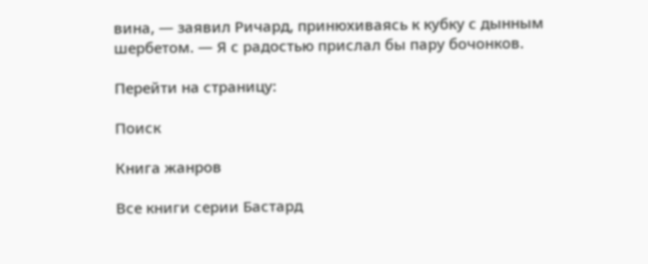вина, — заявил Ричард, принюхиваясь к кубку с дынным шербетом. — Я с радостью прислал бы пару бочонков.

Перейти на страницу:

Поиск

Книга жанров

Все книги серии Бастард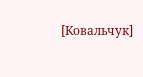[Ковальчук]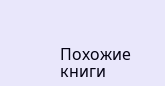Похожие книги